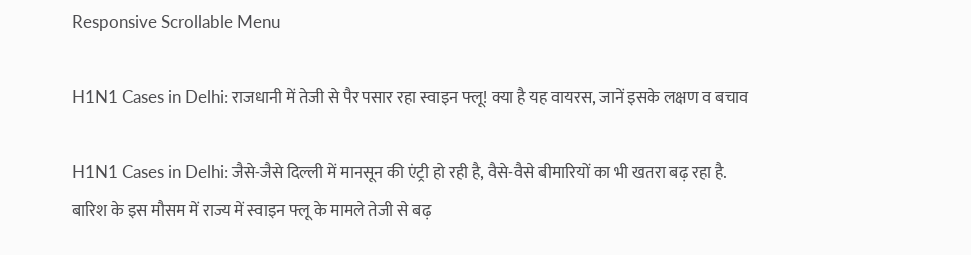Responsive Scrollable Menu

H1N1 Cases in Delhi: राजधानी में तेजी से पैर पसार रहा स्वाइन फ्लू! क्या है यह वायरस, जानें इसके लक्षण व बचाव

H1N1 Cases in Delhi: जैसे-जैसे दिल्ली में मानसून की एंट्री हो रही है, वैसे-वैसे बीमारियों का भी खतरा बढ़ रहा है. बारिश के इस मौसम में राज्य में स्वाइन फ्लू के मामले तेजी से बढ़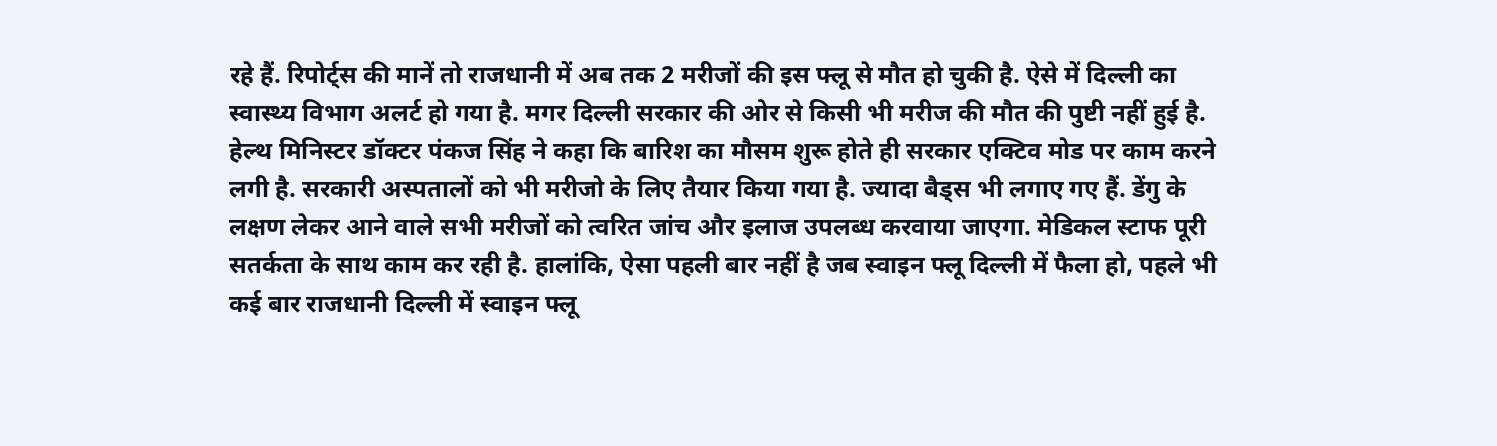रहे हैं. रिपोर्ट्स की मानें तो राजधानी में अब तक 2 मरीजों की इस फ्लू से मौत हो चुकी है. ऐसे में दिल्ली का स्वास्थ्य विभाग अलर्ट हो गया है. मगर दिल्ली सरकार की ओर से किसी भी मरीज की मौत की पुष्टी नहीं हुई है. हेल्थ मिनिस्टर डॉक्टर पंकज सिंह ने कहा कि बारिश का मौसम शुरू होते ही सरकार एक्टिव मोड पर काम करने लगी है. सरकारी अस्पतालों को भी मरीजो के लिए तैयार किया गया है. ज्यादा बैड्स भी लगाए गए हैं. डेंगु के लक्षण लेकर आने वाले सभी मरीजों को त्वरित जांच और इलाज उपलब्ध करवाया जाएगा. मेडिकल स्टाफ पूरी सतर्कता के साथ काम कर रही है. हालांकि, ऐसा पहली बार नहीं है जब स्वाइन फ्लू दिल्ली में फैला हो, पहले भी कई बार राजधानी दिल्ली में स्वाइन फ्लू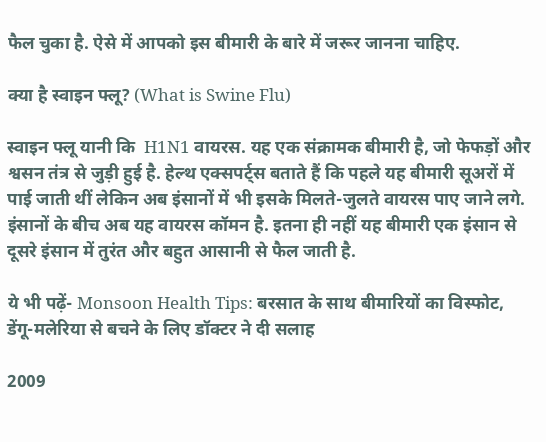फैल चुका है. ऐसे में आपको इस बीमारी के बारे में जरूर जानना चाहिए.

क्या है स्वाइन फ्लू? (What is Swine Flu)

स्वाइन फ्लू यानी कि  H1N1 वायरस. यह एक संक्रामक बीमारी है, जो फेफड़ों और श्वसन तंत्र से जुड़ी हुई है. हेल्थ एक्सपर्ट्स बताते हैं कि पहले यह बीमारी सूअरों में पाई जाती थीं लेकिन अब इंसानों में भी इसके मिलते-जुलते वायरस पाए जाने लगे. इंसानों के बीच अब यह वायरस कॉमन है. इतना ही नहीं यह बीमारी एक इंसान से दूसरे इंसान में तुरंत और बहुत आसानी से फैल जाती है.

ये भी पढ़ें- Monsoon Health Tips: बरसात के साथ बीमारियों का विस्फोट, डेंगू-मलेरिया से बचने के लिए डॉक्टर ने दी सलाह

2009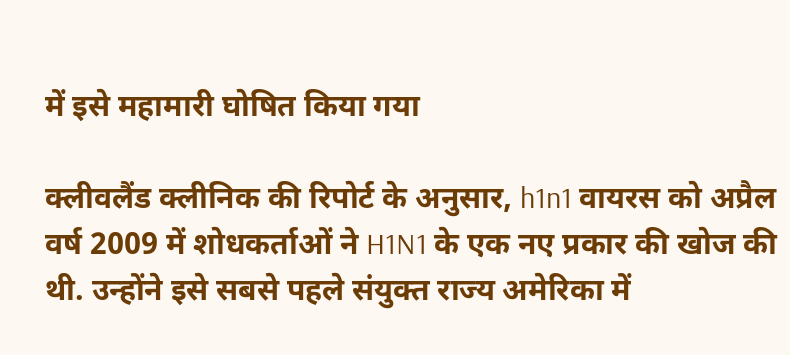में इसे महामारी घोषित किया गया

क्लीवलैंड क्लीनिक की रिपोर्ट के अनुसार, h1n1 वायरस को अप्रैल वर्ष 2009 में शोधकर्ताओं ने H1N1 के एक नए प्रकार की खोज की थी. उन्होंने इसे सबसे पहले संयुक्त राज्य अमेरिका में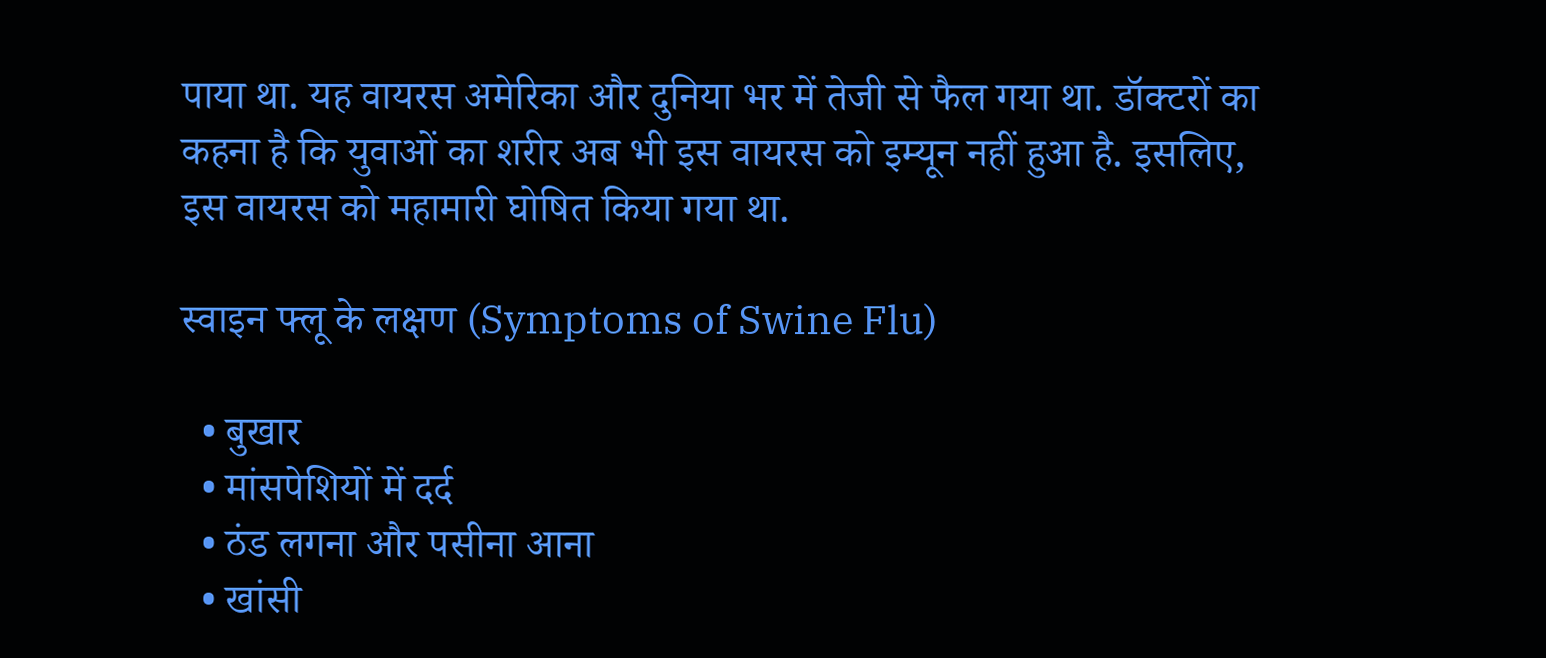पाया था. यह वायरस अमेरिका और दुनिया भर में तेजी से फैल गया था. डॉक्टरों का कहना है कि युवाओं का शरीर अब भी इस वायरस को इम्यून नहीं हुआ है. इसलिए, इस वायरस को महामारी घोषित किया गया था.

स्वाइन फ्लू के लक्षण (Symptoms of Swine Flu)

  • बुखार
  • मांसपेशियों में दर्द
  • ठंड लगना और पसीना आना
  • खांसी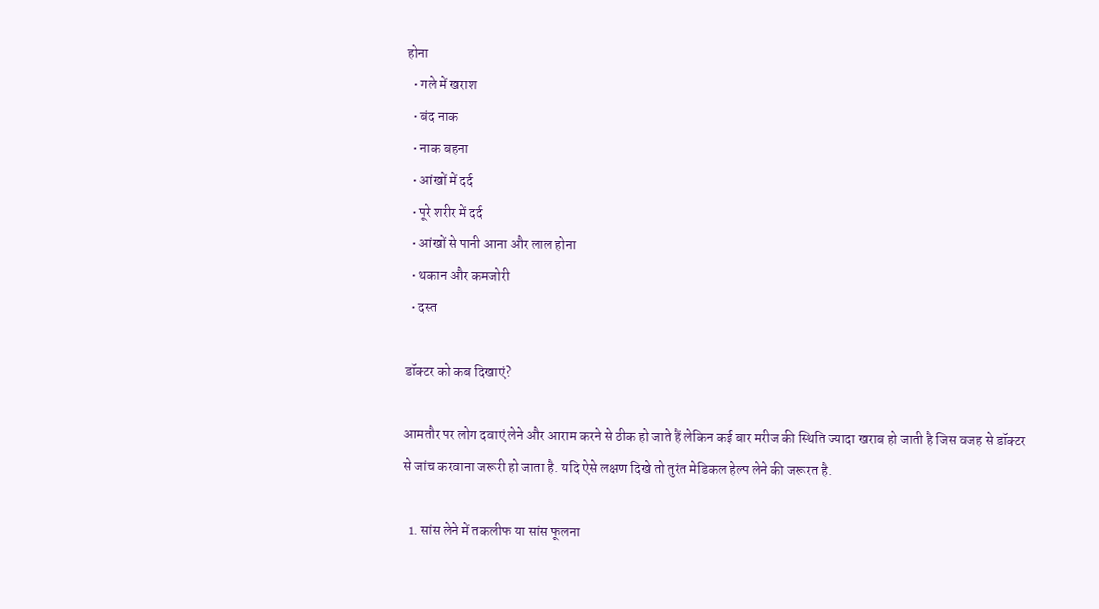होना
  • गले में खराश
  • बंद नाक
  • नाक बहना
  • आंखों में दर्द
  • पूरे शरीर में दर्द
  • आंखों से पानी आना और लाल होना
  • थकान और कमजोरी
  • दस्त

डॉक्टर को कब दिखाएं?

आमतौर पर लोग दवाएं लेने और आराम करने से ठीक हो जाते हैं लेकिन कई बार मरीज की स्थिति ज्यादा खराब हो जाती है जिस वजह से डॉक्टर से जांच करवाना जरूरी हो जाता है. यदि ऐसे लक्षण दिखे तो तुरंत मेडिकल हेल्प लेने की जरूरत है.

  1. सांस लेने में तकलीफ या सांस फूलना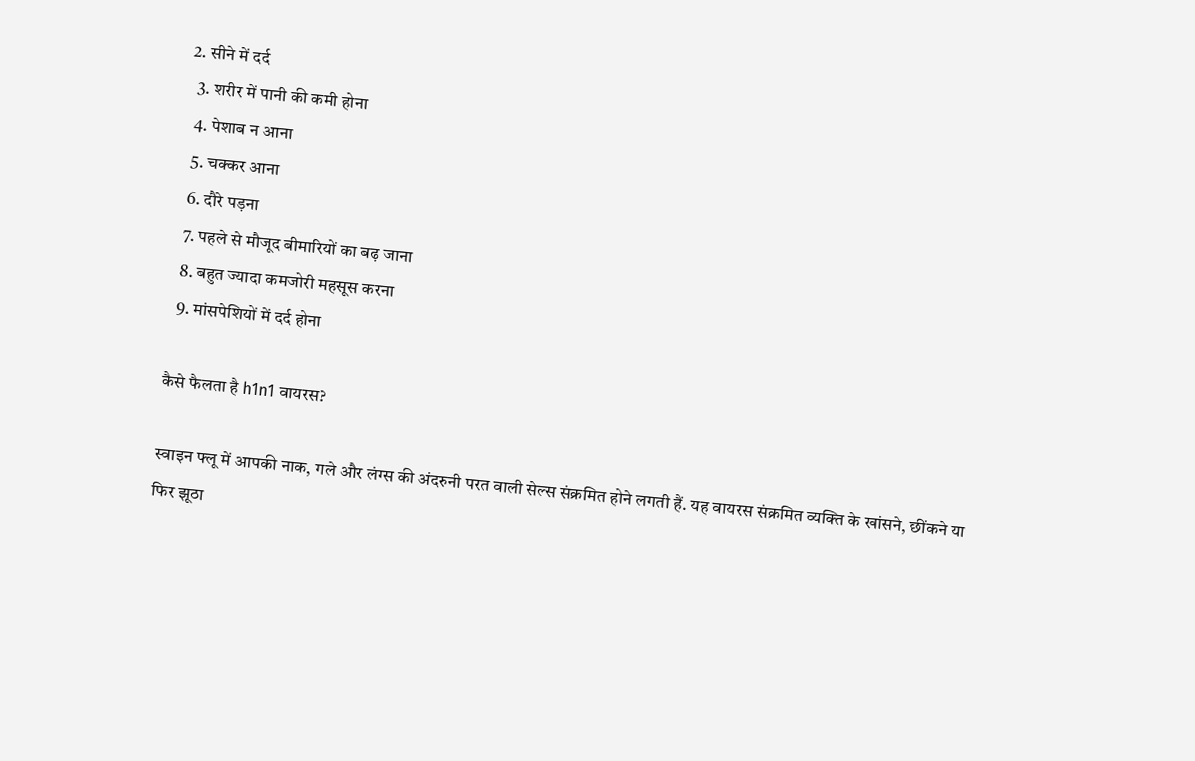2. सीने में दर्द
  3. शरीर में पानी की कमी होना
  4. पेशाब न आना
  5. चक्कर आना
  6. दौरे पड़ना
  7. पहले से मौजूद बीमारियों का बढ़ जाना
  8. बहुत ज्यादा कमजोरी महसूस करना
  9. मांसपेशियों में दर्द होना

कैसे फैलता है h1n1 वायरस?

स्वाइन फ्लू में आपकी नाक, गले और लंग्स की अंदरुनी परत वाली सेल्स संक्रमित होने लगती हैं. यह वायरस संक्रमित व्यक्ति के खांसने, छींकने या फिर झूठा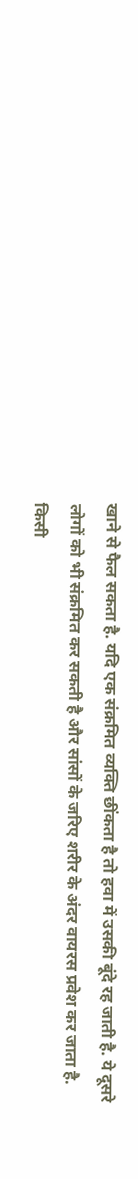खाने से फैल सकता है. यदि एक संक्रमित व्यक्ति छींकता है तो हवा में उसकी बूंदे रह जाती है. ये दूसरे लोगों को भी संक्रमित कर सकती है और सांसों के जरिए शरीर के अंदर वायरस प्रवेश कर जाता है. किसी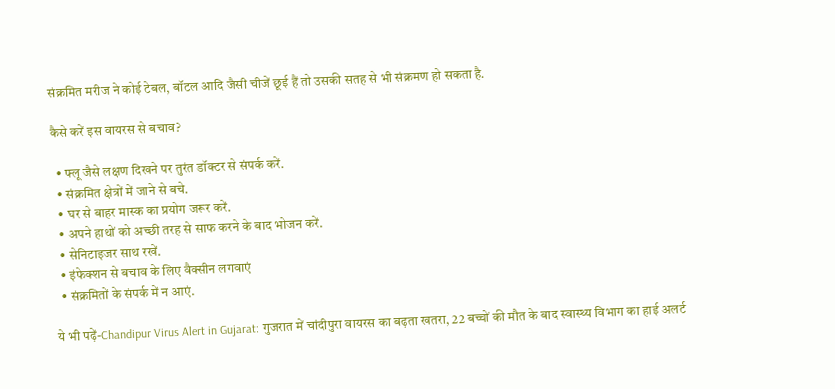संक्रमित मरीज ने कोई टेबल, बॉटल आदि जैसी चीजें छूई हैं तो उसकी सतह से भी संक्रमण हो सकता है.

कैसे करें इस वायरस से बचाव?

  • फ्लू जैसे लक्षण दिखने पर तुरंत डॉक्टर से संपर्क करें.
  • संक्रमित क्षेत्रों में जाने से बचे.
  • घर से बाहर मास्क का प्रयोग जरूर करें.
  • अपने हाथों को अच्छी तरह से साफ करने के बाद भोजन करें.
  • सेनिटाइजर साथ रखें.
  • इंफेक्शन से बचाव के लिए वैक्सीन लगवाएं
  • संक्रमितों के संपर्क में न आएं.

ये भी पढ़ें-Chandipur Virus Alert in Gujarat: गुजरात में चांदीपुरा वायरस का बढ़ता खतरा, 22 बच्चों की मौत के बाद स्वास्थ्य विभाग का हाई अलर्ट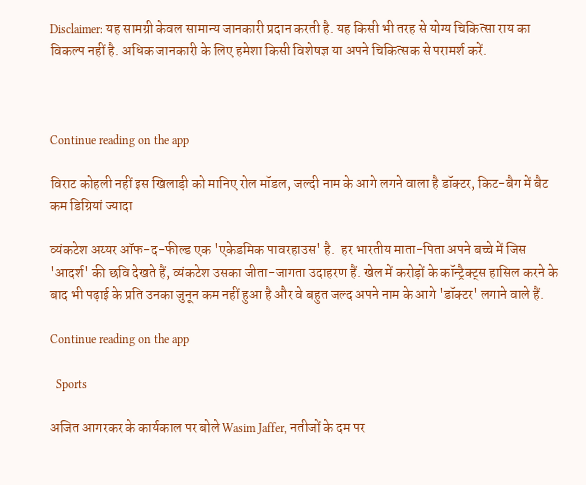Disclaimer: यह सामग्री केवल सामान्य जानकारी प्रदान करती है. यह किसी भी तरह से योग्य चिकित्सा राय का विकल्प नहीं है. अधिक जानकारी के लिए हमेशा किसी विशेषज्ञ या अपने चिकित्सक से परामर्श करें.



Continue reading on the app

विराट कोहली नहीं इस खिलाड़ी को मानिए रोल मॉडल, जल्दी नाम के आगे लगने वाला है डॉक्टर, किट-बैग में बैट कम डिग्रियां ज्यादा

व्यंकटेश अय्यर ऑफ-द-फील्ड एक 'एकेडमिक पावरहाउस' है.  हर भारतीय माता-पिता अपने बच्चे में जिस 'आदर्श' की छवि देखते हैं, व्यंकटेश उसका जीता-जागता उदाहरण हैं. खेल में करोड़ों के कॉन्ट्रैक्ट्स हासिल करने के बाद भी पढ़ाई के प्रति उनका जुनून कम नहीं हुआ है और वे बहुत जल्द अपने नाम के आगे 'डॉक्टर' लगाने वाले हैं.

Continue reading on the app

  Sports

अजित आगरकर के कार्यकाल पर बोले Wasim Jaffer, नतीजों के दम पर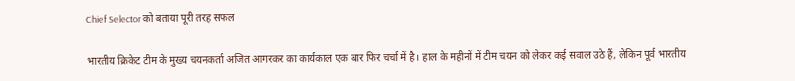Chief Selector को बताया पूरी तरह सफल

भारतीय क्रिकेट टीम के मुख्य चयनकर्ता अजित आगरकर का कार्यकाल एक बार फिर चर्चा में है। हाल के महीनों में टीम चयन को लेकर कई सवाल उठे हैं, लेकिन पूर्व भारतीय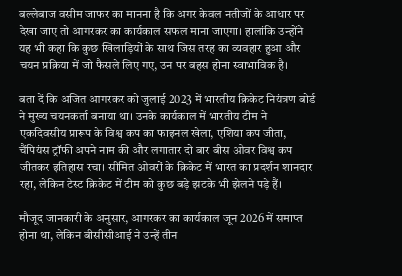बल्लेबाज वसीम जाफर का मानना है कि अगर केवल नतीजों के आधार पर देखा जाए तो आगरकर का कार्यकाल सफल माना जाएगा। हालांकि उन्होंने यह भी कहा कि कुछ खिलाड़ियों के साथ जिस तरह का व्यवहार हुआ और चयन प्रक्रिया में जो फैसले लिए गए, उन पर बहस होना स्वाभाविक है।

बता दें कि अजित आगरकर को जुलाई 2023 में भारतीय क्रिकेट नियंत्रण बोर्ड ने मुख्य चयनकर्ता बनाया था। उनके कार्यकाल में भारतीय टीम ने एकदिवसीय प्रारूप के विश्व कप का फाइनल खेला, एशिया कप जीता, चैंपियंस ट्रॉफी अपने नाम की और लगातार दो बार बीस ओवर विश्व कप जीतकर इतिहास रचा। सीमित ओवरों के क्रिकेट में भारत का प्रदर्शन शानदार रहा, लेकिन टेस्ट क्रिकेट में टीम को कुछ बड़े झटके भी झेलने पड़े हैं।

मौजूद जानकारी के अनुसार, आगरकर का कार्यकाल जून 2026 में समाप्त होना था, लेकिन बीसीसीआई ने उन्हें तीन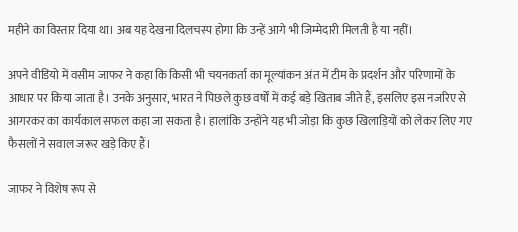महीने का विस्तार दिया था। अब यह देखना दिलचस्प होगा कि उन्हें आगे भी जिम्मेदारी मिलती है या नहीं।

अपने वीडियो में वसीम जाफर ने कहा कि किसी भी चयनकर्ता का मूल्यांकन अंत में टीम के प्रदर्शन और परिणामों के आधार पर किया जाता है। उनके अनुसार, भारत ने पिछले कुछ वर्षों में कई बड़े खिताब जीते हैं, इसलिए इस नजरिए से आगरकर का कार्यकाल सफल कहा जा सकता है। हालांकि उन्होंने यह भी जोड़ा कि कुछ खिलाड़ियों को लेकर लिए गए फैसलों ने सवाल जरूर खड़े किए हैं।

जाफर ने विशेष रूप से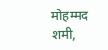मोहम्मद शमी,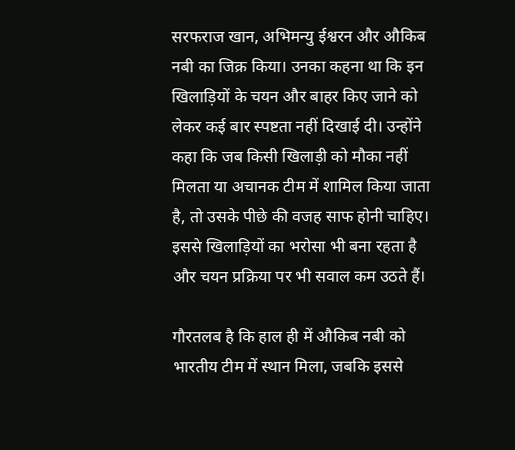सरफराज खान, अभिमन्यु ईश्वरन और औकिब नबी का जिक्र किया। उनका कहना था कि इन खिलाड़ियों के चयन और बाहर किए जाने को लेकर कई बार स्पष्टता नहीं दिखाई दी। उन्होंने कहा कि जब किसी खिलाड़ी को मौका नहीं मिलता या अचानक टीम में शामिल किया जाता है, तो उसके पीछे की वजह साफ होनी चाहिए। इससे खिलाड़ियों का भरोसा भी बना रहता है और चयन प्रक्रिया पर भी सवाल कम उठते हैं।

गौरतलब है कि हाल ही में औकिब नबी को भारतीय टीम में स्थान मिला, जबकि इससे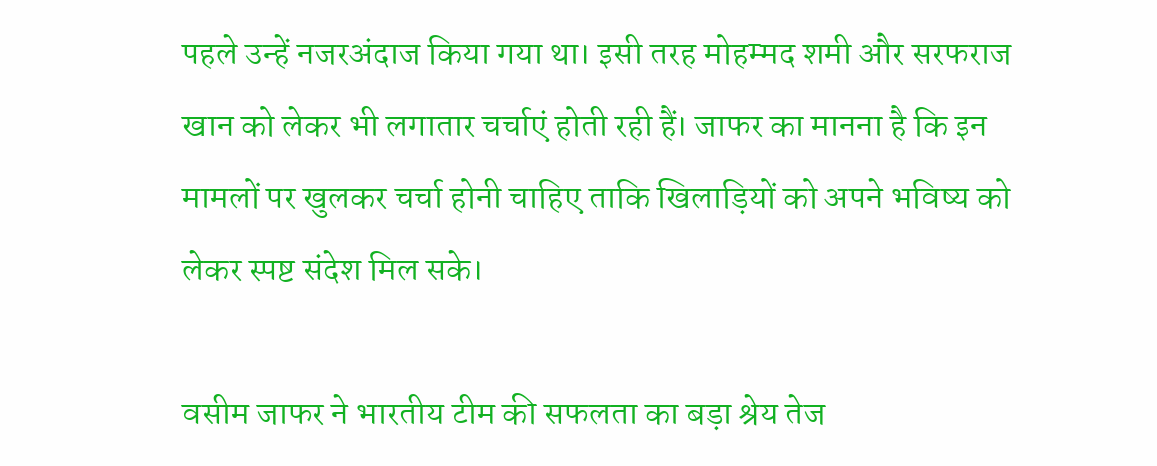पहले उन्हें नजरअंदाज किया गया था। इसी तरह मोहम्मद शमी और सरफराज खान को लेकर भी लगातार चर्चाएं होती रही हैं। जाफर का मानना है कि इन मामलों पर खुलकर चर्चा होनी चाहिए ताकि खिलाड़ियों को अपने भविष्य को लेकर स्पष्ट संदेश मिल सके।

वसीम जाफर ने भारतीय टीम की सफलता का बड़ा श्रेय तेज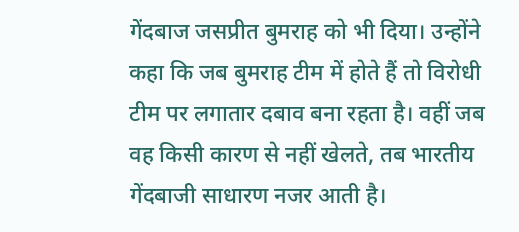गेंदबाज जसप्रीत बुमराह को भी दिया। उन्होंने कहा कि जब बुमराह टीम में होते हैं तो विरोधी टीम पर लगातार दबाव बना रहता है। वहीं जब वह किसी कारण से नहीं खेलते, तब भारतीय गेंदबाजी साधारण नजर आती है।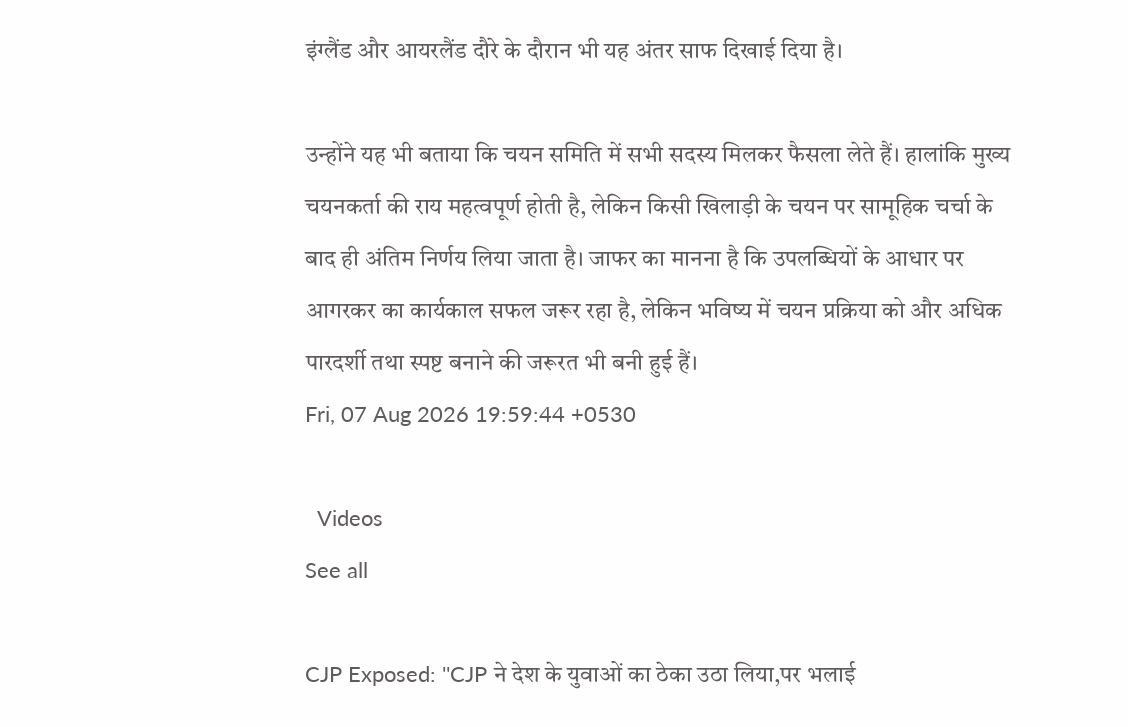इंग्लैंड और आयरलैंड दौरे के दौरान भी यह अंतर साफ दिखाई दिया है।

उन्होंने यह भी बताया कि चयन समिति में सभी सदस्य मिलकर फैसला लेते हैं। हालांकि मुख्य चयनकर्ता की राय महत्वपूर्ण होती है, लेकिन किसी खिलाड़ी के चयन पर सामूहिक चर्चा के बाद ही अंतिम निर्णय लिया जाता है। जाफर का मानना है कि उपलब्धियों के आधार पर आगरकर का कार्यकाल सफल जरूर रहा है, लेकिन भविष्य में चयन प्रक्रिया को और अधिक पारदर्शी तथा स्पष्ट बनाने की जरूरत भी बनी हुई हैं।
Fri, 07 Aug 2026 19:59:44 +0530

  Videos
See all

CJP Exposed: ''CJP ने देश के युवाओं का ठेका उठा लिया,पर भलाई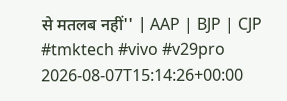से मतलब नहीं'' | AAP | BJP | CJP #tmktech #vivo #v29pro
2026-08-07T15:14:26+00:00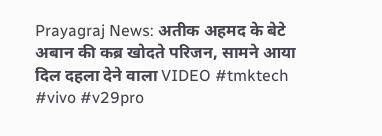Prayagraj News: अतीक अहमद के बेटे अबान की कब्र खोदते परिजन, सामने आया दिल दहला देने वाला VIDEO #tmktech #vivo #v29pro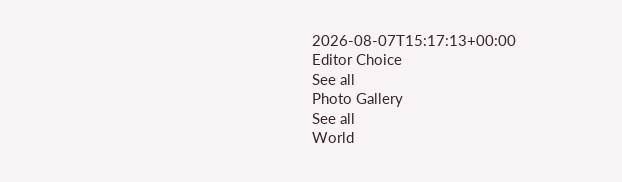2026-08-07T15:17:13+00:00
Editor Choice
See all
Photo Gallery
See all
World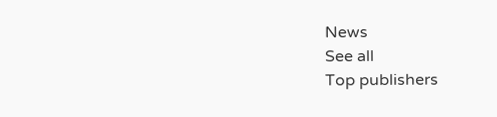News
See all
Top publishers